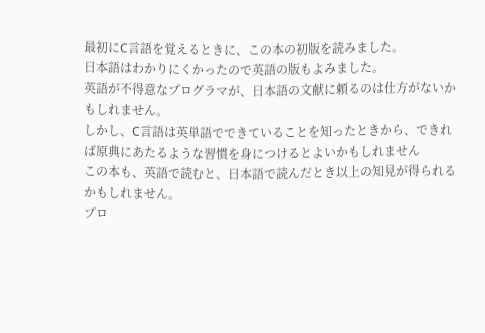最初にC言語を覚えるときに、この本の初版を読みました。
日本語はわかりにくかったので英語の版もよみました。
英語が不得意なプログラマが、日本語の文献に頼るのは仕方がないかもしれません。
しかし、C言語は英単語でできていることを知ったときから、できれば原典にあたるような習慣を身につけるとよいかもしれません
この本も、英語で読むと、日本語で読んだとき以上の知見が得られるかもしれません。
プロ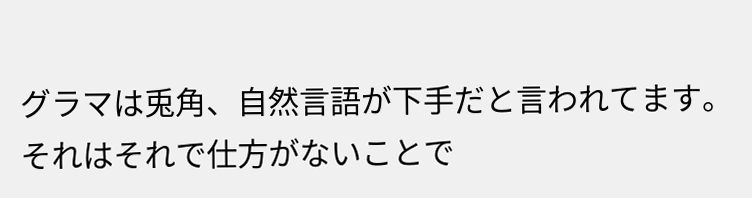グラマは兎角、自然言語が下手だと言われてます。
それはそれで仕方がないことで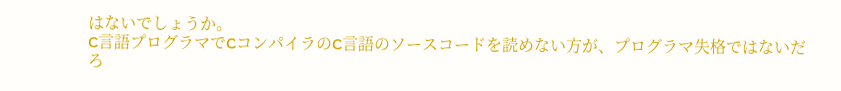はないでしょうか。
C言語プログラマでCコンパイラのC言語のソースコードを読めない方が、プログラマ失格ではないだろ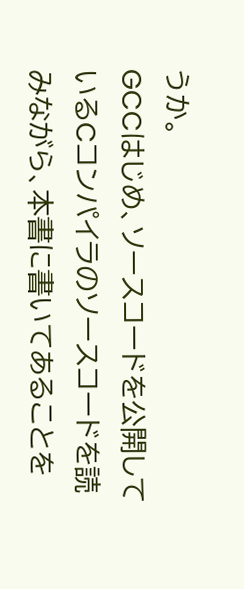うか。
GCCはじめ、ソースコードを公開しているCコンパイラのソースコードを読みながら、本書に書いてあることを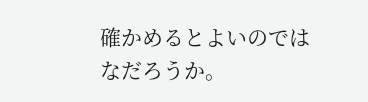確かめるとよいのではなだろうか。